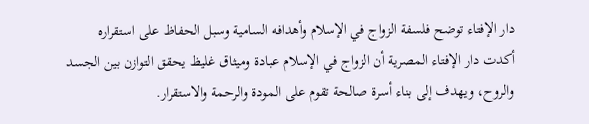دار الإفتاء توضح فلسفة الزواج في الإسلام وأهدافه السامية وسبل الحفاظ على استقراره
أكدت دار الإفتاء المصرية أن الزواج في الإسلام عبادة وميثاق غليظ يحقق التوازن بين الجسد والروح، ويهدف إلى بناء أسرة صالحة تقوم على المودة والرحمة والاستقرار.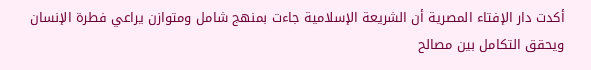أكدت دار الإفتاء المصرية أن الشريعة الإسلامية جاءت بمنهج شامل ومتوازن يراعي فطرة الإنسان ويحقق التكامل بين مصالح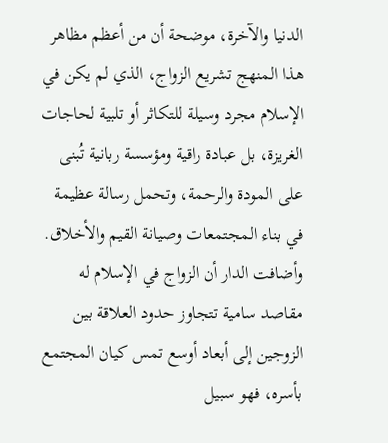الدنيا والآخرة، موضحة أن من أعظم مظاهر هذا المنهج تشريع الزواج، الذي لم يكن في الإسلام مجرد وسيلة للتكاثر أو تلبية لحاجات الغريزة، بل عبادة راقية ومؤسسة ربانية تُبنى على المودة والرحمة، وتحمل رسالة عظيمة في بناء المجتمعات وصيانة القيم والأخلاق.
وأضافت الدار أن الزواج في الإسلام له مقاصد سامية تتجاوز حدود العلاقة بين الزوجين إلى أبعاد أوسع تمس كيان المجتمع بأسره، فهو سبيل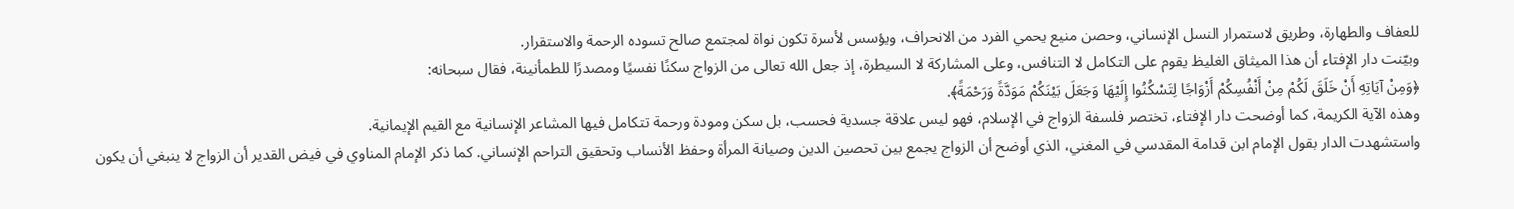للعفاف والطهارة، وطريق لاستمرار النسل الإنساني، وحصن منيع يحمي الفرد من الانحراف، ويؤسس لأسرة تكون نواة لمجتمع صالح تسوده الرحمة والاستقرار.
وبيّنت دار الإفتاء أن هذا الميثاق الغليظ يقوم على التكامل لا التنافس، وعلى المشاركة لا السيطرة، إذ جعل الله تعالى من الزواج سكنًا نفسيًا ومصدرًا للطمأنينة، فقال سبحانه:
﴿وَمِنْ آيَاتِهِ أَنْ خَلَقَ لَكُمْ مِنْ أَنْفُسِكُمْ أَزْوَاجًا لِتَسْكُنُوا إِلَيْهَا وَجَعَلَ بَيْنَكُمْ مَوَدَّةً وَرَحْمَةً﴾.
وهذه الآية الكريمة، كما أوضحت دار الإفتاء، تختصر فلسفة الزواج في الإسلام، فهو ليس علاقة جسدية فحسب، بل سكن ومودة ورحمة تتكامل فيها المشاعر الإنسانية مع القيم الإيمانية.
واستشهدت الدار بقول الإمام ابن قدامة المقدسي في المغني، الذي أوضح أن الزواج يجمع بين تحصين الدين وصيانة المرأة وحفظ الأنساب وتحقيق التراحم الإنساني. كما ذكر الإمام المناوي في فيض القدير أن الزواج لا ينبغي أن يكون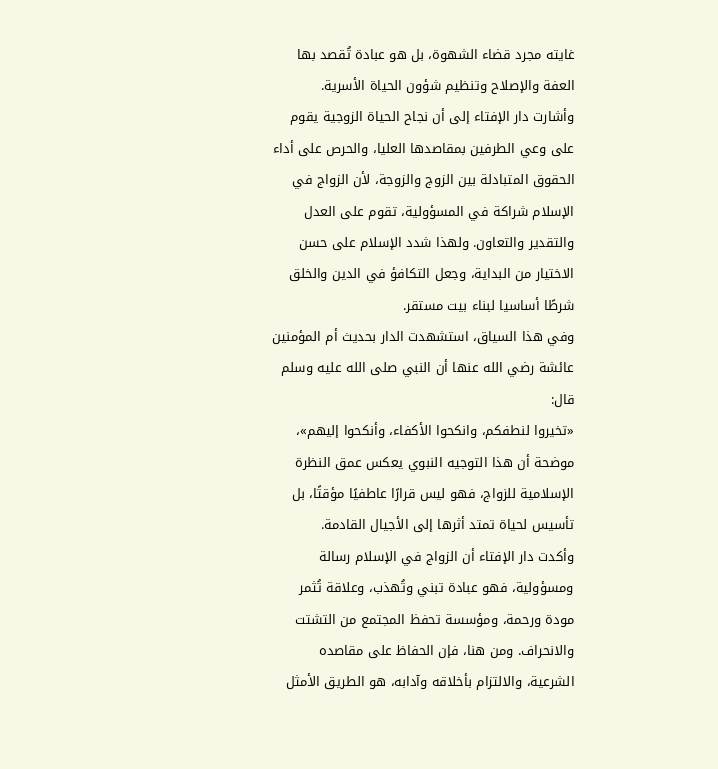غايته مجرد قضاء الشهوة، بل هو عبادة تُقصد بها العفة والإصلاح وتنظيم شؤون الحياة الأسرية.
وأشارت دار الإفتاء إلى أن نجاح الحياة الزوجية يقوم على وعي الطرفين بمقاصدها العليا، والحرص على أداء الحقوق المتبادلة بين الزوج والزوجة، لأن الزواج في الإسلام شراكة في المسؤولية، تقوم على العدل والتقدير والتعاون. ولهذا شدد الإسلام على حسن الاختيار من البداية، وجعل التكافؤ في الدين والخلق شرطًا أساسيا لبناء بيت مستقر.
وفي هذا السياق، استشهدت الدار بحديث أم المؤمنين عائشة رضي الله عنها أن النبي صلى الله عليه وسلم قال:
«تخيروا لنطفكم، وانكحوا الأكفاء، وأنكحوا إليهم»،
موضحة أن هذا التوجيه النبوي يعكس عمق النظرة الإسلامية للزواج، فهو ليس قرارًا عاطفيًا مؤقتًا، بل تأسيس لحياة تمتد أثرها إلى الأجيال القادمة.
وأكدت دار الإفتاء أن الزواج في الإسلام رسالة ومسؤولية، فهو عبادة تبني وتُهذب، وعلاقة تُثمر مودة ورحمة، ومؤسسة تحفظ المجتمع من التشتت والانحراف. ومن هنا، فإن الحفاظ على مقاصده الشرعية، والالتزام بأخلاقه وآدابه، هو الطريق الأمثل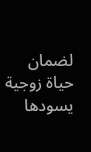لضمان حياة زوجية يسودها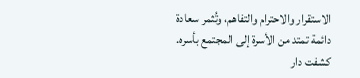الاستقرار والاحترام والتفاهم، وتُثمر سعادة دائمة تمتد من الأسرة إلى المجتمع بأسره.
كشفت دار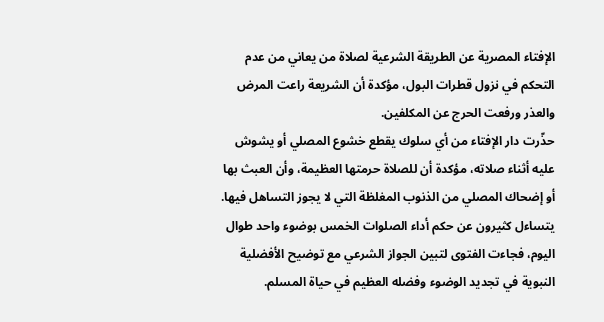الإفتاء المصرية عن الطريقة الشرعية لصلاة من يعاني من عدم التحكم في نزول قطرات البول، مؤكدة أن الشريعة راعت المرض والعذر ورفعت الحرج عن المكلفين.
حذّرت دار الإفتاء من أي سلوك يقطع خشوع المصلي أو يشوش عليه أثناء صلاته، مؤكدة أن للصلاة حرمتها العظيمة، وأن العبث بها أو إضحاك المصلي من الذنوب المغلظة التي لا يجوز التساهل فيها.
يتساءل كثيرون عن حكم أداء الصلوات الخمس بوضوء واحد طوال اليوم، فجاءت الفتوى لتبين الجواز الشرعي مع توضيح الأفضلية النبوية في تجديد الوضوء وفضله العظيم في حياة المسلم.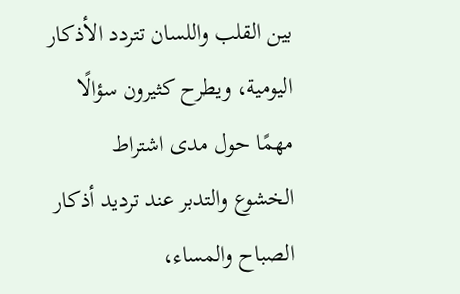بين القلب واللسان تتردد الأذكار اليومية، ويطرح كثيرون سؤالًا مهمًا حول مدى اشتراط الخشوع والتدبر عند ترديد أذكار الصباح والمساء،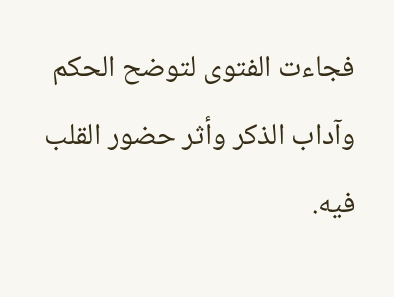فجاءت الفتوى لتوضح الحكم وآداب الذكر وأثر حضور القلب فيه.